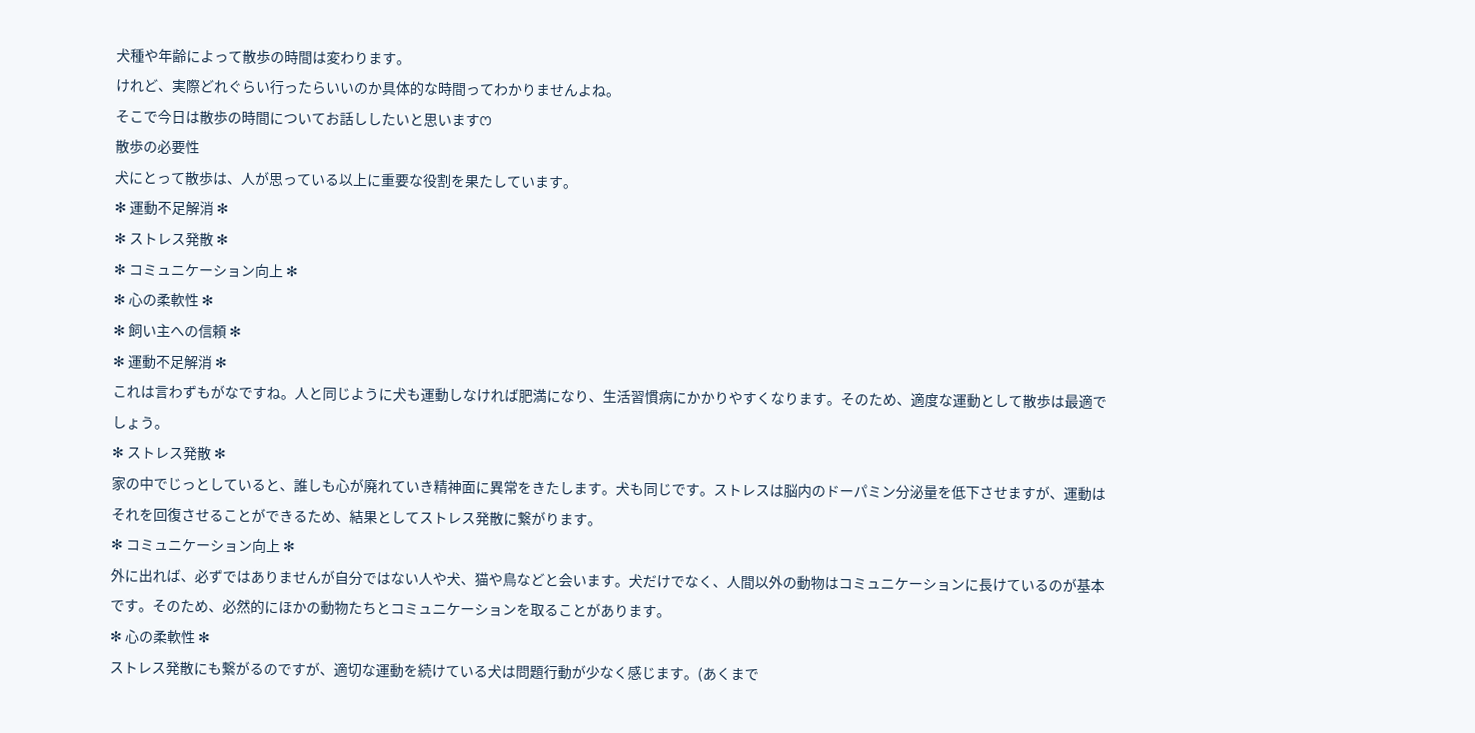犬種や年齢によって散歩の時間は変わります。
けれど、実際どれぐらい行ったらいいのか具体的な時間ってわかりませんよね。
そこで今日は散歩の時間についてお話ししたいと思いますෆ
散歩の必要性
犬にとって散歩は、人が思っている以上に重要な役割を果たしています。
✻ 運動不足解消 ✻
✻ ストレス発散 ✻
✻ コミュニケーション向上 ✻
✻ 心の柔軟性 ✻
✻ 飼い主への信頼 ✻
✻ 運動不足解消 ✻
これは言わずもがなですね。人と同じように犬も運動しなければ肥満になり、生活習慣病にかかりやすくなります。そのため、適度な運動として散歩は最適でしょう。
✻ ストレス発散 ✻
家の中でじっとしていると、誰しも心が廃れていき精神面に異常をきたします。犬も同じです。ストレスは脳内のドーパミン分泌量を低下させますが、運動はそれを回復させることができるため、結果としてストレス発散に繋がります。
✻ コミュニケーション向上 ✻
外に出れば、必ずではありませんが自分ではない人や犬、猫や鳥などと会います。犬だけでなく、人間以外の動物はコミュニケーションに長けているのが基本です。そのため、必然的にほかの動物たちとコミュニケーションを取ることがあります。
✻ 心の柔軟性 ✻
ストレス発散にも繋がるのですが、適切な運動を続けている犬は問題行動が少なく感じます。(あくまで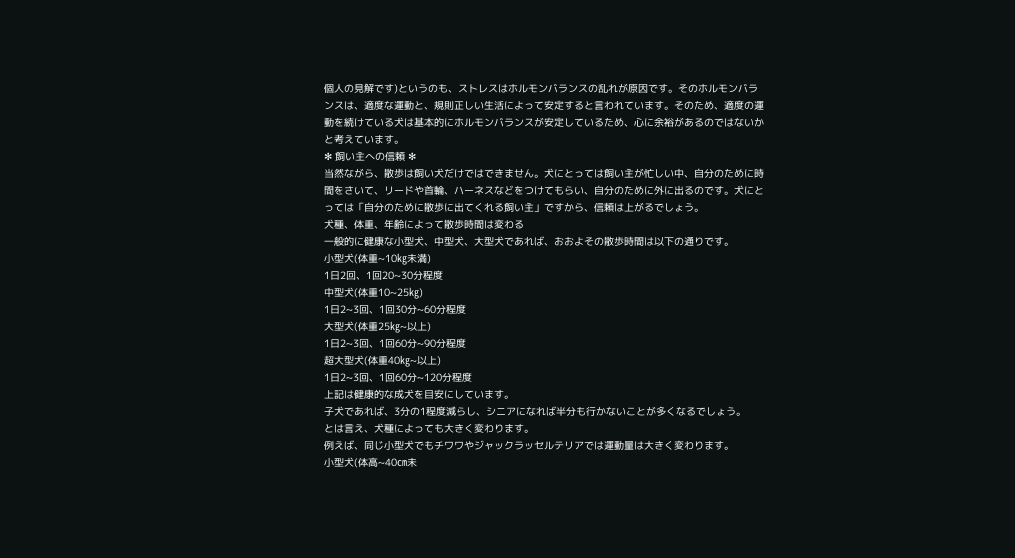個人の見解です)というのも、ストレスはホルモンバランスの乱れが原因です。そのホルモンバランスは、適度な運動と、規則正しい生活によって安定すると言われています。そのため、適度の運動を続けている犬は基本的にホルモンバランスが安定しているため、心に余裕があるのではないかと考えています。
✻ 飼い主への信頼 ✻
当然ながら、散歩は飼い犬だけではできません。犬にとっては飼い主が忙しい中、自分のために時間をさいて、リードや首輪、ハーネスなどをつけてもらい、自分のために外に出るのです。犬にとっては「自分のために散歩に出てくれる飼い主」ですから、信頼は上がるでしょう。
犬種、体重、年齢によって散歩時間は変わる
一般的に健康な小型犬、中型犬、大型犬であれば、おおよその散歩時間は以下の通りです。
小型犬(体重~10㎏未満)
1日2回、1回20~30分程度
中型犬(体重10~25㎏)
1日2~3回、1回30分~60分程度
大型犬(体重25㎏~以上)
1日2~3回、1回60分~90分程度
超大型犬(体重40㎏~以上)
1日2~3回、1回60分~120分程度
上記は健康的な成犬を目安にしています。
子犬であれば、3分の1程度減らし、シニアになれば半分も行かないことが多くなるでしょう。
とは言え、犬種によっても大きく変わります。
例えば、同じ小型犬でもチワワやジャックラッセルテリアでは運動量は大きく変わります。
小型犬(体高~40㎝未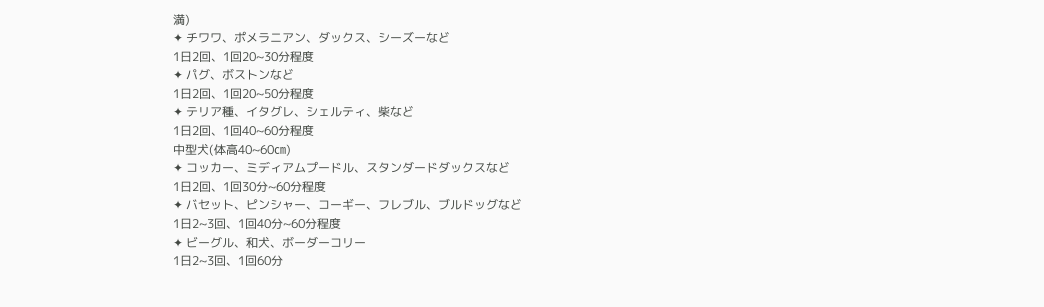満)
✦ チワワ、ポメラニアン、ダックス、シーズーなど
1日2回、1回20~30分程度
✦ パグ、ボストンなど
1日2回、1回20~50分程度
✦ テリア種、イタグレ、シェルティ、柴など
1日2回、1回40~60分程度
中型犬(体高40~60㎝)
✦ コッカー、ミディアムプードル、スタンダードダックスなど
1日2回、1回30分~60分程度
✦ バセット、ピンシャー、コーギー、フレブル、ブルドッグなど
1日2~3回、1回40分~60分程度
✦ ビーグル、和犬、ボーダーコリー
1日2~3回、1回60分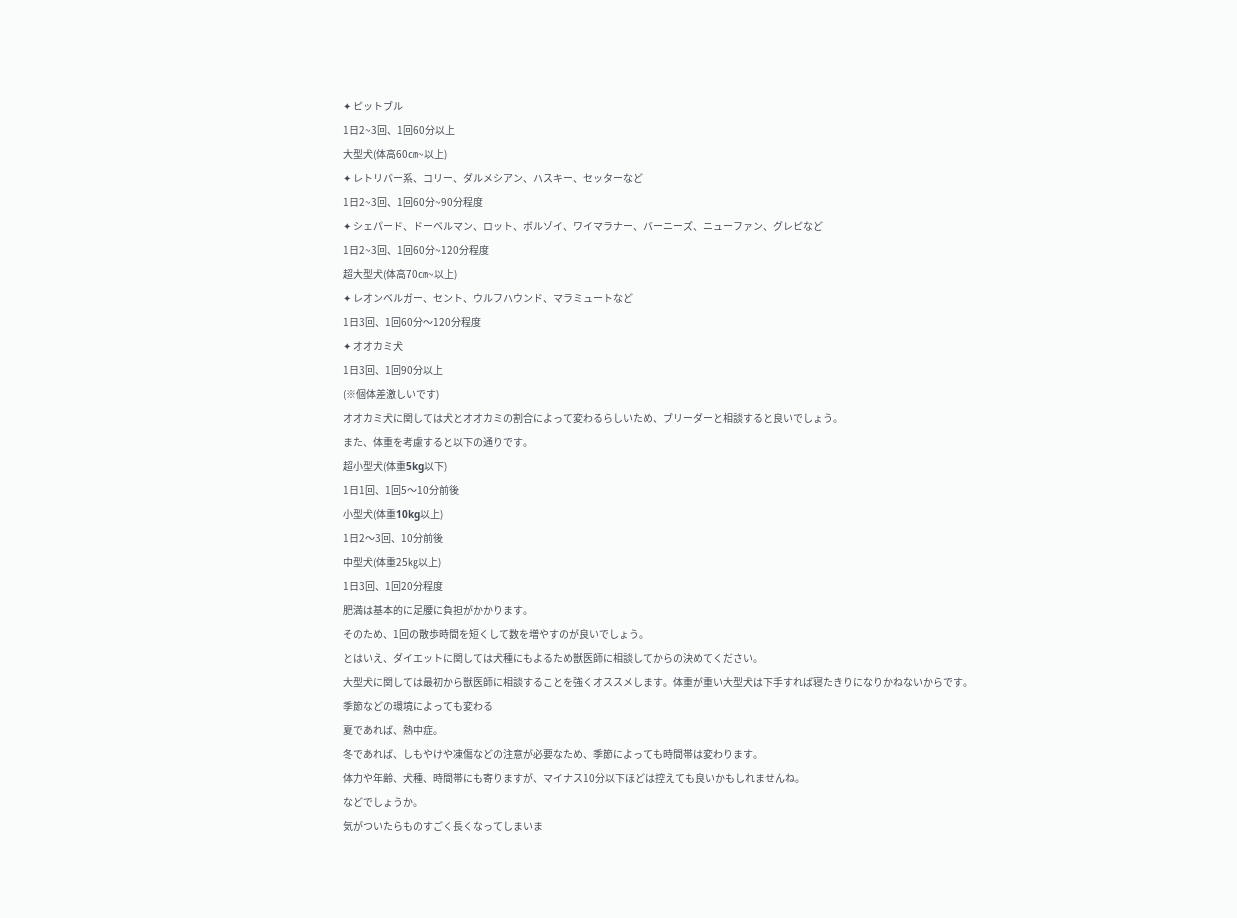✦ ピットブル
1日2~3回、1回60分以上
大型犬(体高60㎝~以上)
✦ レトリバー系、コリー、ダルメシアン、ハスキー、セッターなど
1日2~3回、1回60分~90分程度
✦ シェパード、ドーベルマン、ロット、ボルゾイ、ワイマラナー、バーニーズ、ニューファン、グレピなど
1日2~3回、1回60分~120分程度
超大型犬(体高70㎝~以上)
✦ レオンベルガー、セント、ウルフハウンド、マラミュートなど
1日3回、1回60分〜120分程度
✦ オオカミ犬
1日3回、1回90分以上
(※個体差激しいです)
オオカミ犬に関しては犬とオオカミの割合によって変わるらしいため、ブリーダーと相談すると良いでしょう。
また、体重を考慮すると以下の通りです。
超小型犬(体重5kg以下)
1日1回、1回5〜10分前後
小型犬(体重10kg以上)
1日2〜3回、10分前後
中型犬(体重25㎏以上)
1日3回、1回20分程度
肥満は基本的に足腰に負担がかかります。
そのため、1回の散歩時間を短くして数を増やすのが良いでしょう。
とはいえ、ダイエットに関しては犬種にもよるため獣医師に相談してからの決めてください。
大型犬に関しては最初から獣医師に相談することを強くオススメします。体重が重い大型犬は下手すれば寝たきりになりかねないからです。
季節などの環境によっても変わる
夏であれば、熱中症。
冬であれば、しもやけや凍傷などの注意が必要なため、季節によっても時間帯は変わります。
体力や年齢、犬種、時間帯にも寄りますが、マイナス10分以下ほどは控えても良いかもしれませんね。
などでしょうか。
気がついたらものすごく長くなってしまいま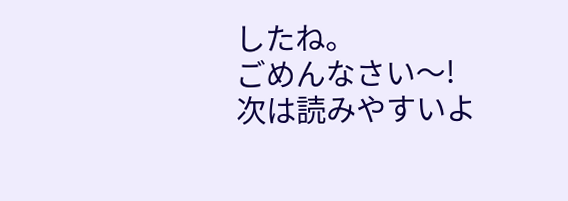したね。
ごめんなさい〜!
次は読みやすいよ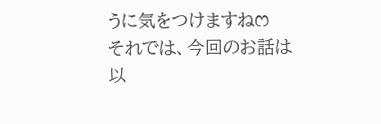うに気をつけますねෆ
それでは、今回のお話は以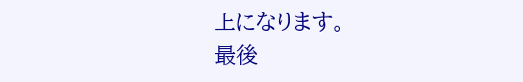上になります。
最後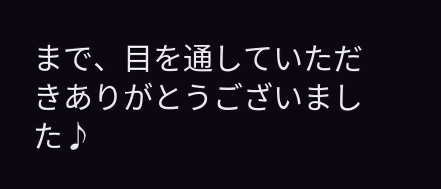まで、目を通していただきありがとうございました♪